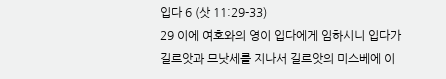입다 6 (삿 11:29-33)
29 이에 여호와의 영이 입다에게 임하시니 입다가 길르앗과 므낫세를 지나서 길르앗의 미스베에 이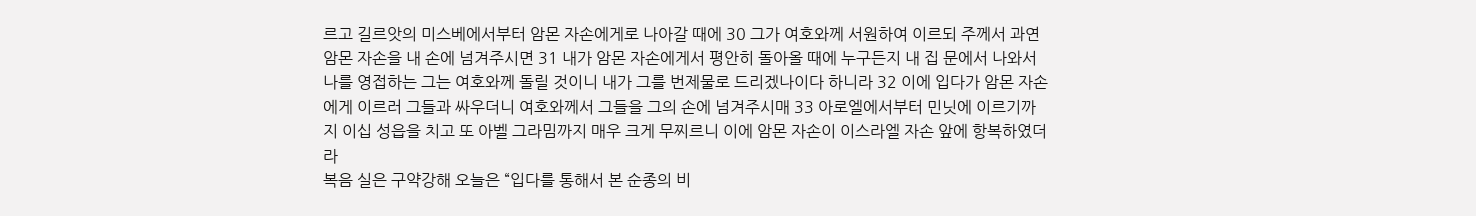르고 길르앗의 미스베에서부터 암몬 자손에게로 나아갈 때에 30 그가 여호와께 서원하여 이르되 주께서 과연 암몬 자손을 내 손에 넘겨주시면 31 내가 암몬 자손에게서 평안히 돌아올 때에 누구든지 내 집 문에서 나와서 나를 영접하는 그는 여호와께 돌릴 것이니 내가 그를 번제물로 드리겠나이다 하니라 32 이에 입다가 암몬 자손에게 이르러 그들과 싸우더니 여호와께서 그들을 그의 손에 넘겨주시매 33 아로엘에서부터 민닛에 이르기까지 이십 성읍을 치고 또 아벨 그라밈까지 매우 크게 무찌르니 이에 암몬 자손이 이스라엘 자손 앞에 항복하였더라
복음 실은 구약강해 오늘은 “입다를 통해서 본 순종의 비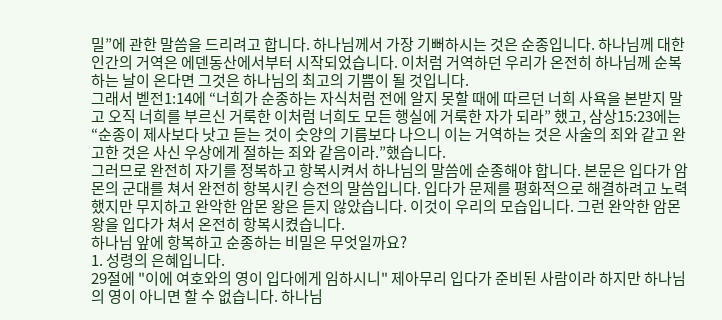밀”에 관한 말씀을 드리려고 합니다. 하나님께서 가장 기뻐하시는 것은 순종입니다. 하나님께 대한 인간의 거역은 에덴동산에서부터 시작되었습니다. 이처럼 거역하던 우리가 온전히 하나님께 순복하는 날이 온다면 그것은 하나님의 최고의 기쁨이 될 것입니다.
그래서 벧전1:14에 “너희가 순종하는 자식처럼 전에 알지 못할 때에 따르던 너희 사욕을 본받지 말고 오직 너희를 부르신 거룩한 이처럼 너희도 모든 행실에 거룩한 자가 되라” 했고, 삼상15:23에는 “순종이 제사보다 낫고 듣는 것이 숫양의 기름보다 나으니 이는 거역하는 것은 사술의 죄와 같고 완고한 것은 사신 우상에게 절하는 죄와 같음이라.”했습니다.
그러므로 완전히 자기를 정복하고 항복시켜서 하나님의 말씀에 순종해야 합니다. 본문은 입다가 암몬의 군대를 쳐서 완전히 항복시킨 승전의 말씀입니다. 입다가 문제를 평화적으로 해결하려고 노력했지만 무지하고 완악한 암몬 왕은 듣지 않았습니다. 이것이 우리의 모습입니다. 그런 완악한 암몬 왕을 입다가 쳐서 온전히 항복시켰습니다.
하나님 앞에 항복하고 순종하는 비밀은 무엇일까요?
1. 성령의 은혜입니다.
29절에 "이에 여호와의 영이 입다에게 임하시니" 제아무리 입다가 준비된 사람이라 하지만 하나님의 영이 아니면 할 수 없습니다. 하나님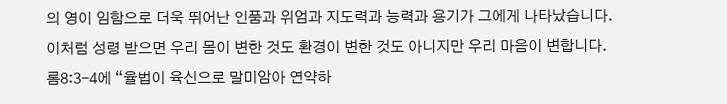의 영이 임함으로 더욱 뛰어난 인품과 위엄과 지도력과 능력과 용기가 그에게 나타났습니다. 이처럼 성령 받으면 우리 몸이 변한 것도 환경이 변한 것도 아니지만 우리 마음이 변합니다.
롬8:3-4에 “율법이 육신으로 말미암아 연약하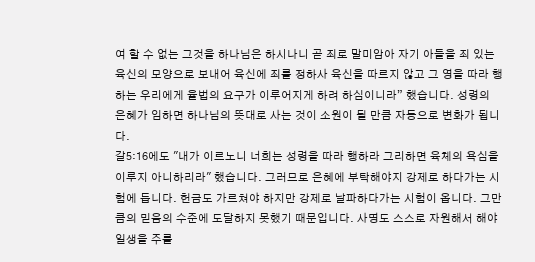여 할 수 없는 그것을 하나님은 하시나니 곧 죄로 말미암아 자기 아들을 죄 있는 육신의 모양으로 보내어 육신에 죄를 정하사 육신을 따르지 않고 그 영을 따라 행하는 우리에게 율법의 요구가 이루어지게 하려 하심이니라” 했습니다. 성령의 은혜가 임하면 하나님의 뜻대로 사는 것이 소원이 될 만큼 자동으로 변화가 됩니다.
갈5:16에도 "내가 이르노니 너희는 성령을 따라 행하라 그리하면 육체의 욕심을 이루지 아니하리라" 했습니다. 그러므로 은혜에 부탁해야지 강제로 하다가는 시험에 듭니다. 헌금도 가르쳐야 하지만 강제로 날파하다가는 시험이 옵니다. 그만큼의 믿음의 수준에 도달하지 못했기 때문입니다. 사명도 스스로 자원해서 해야 일생을 주를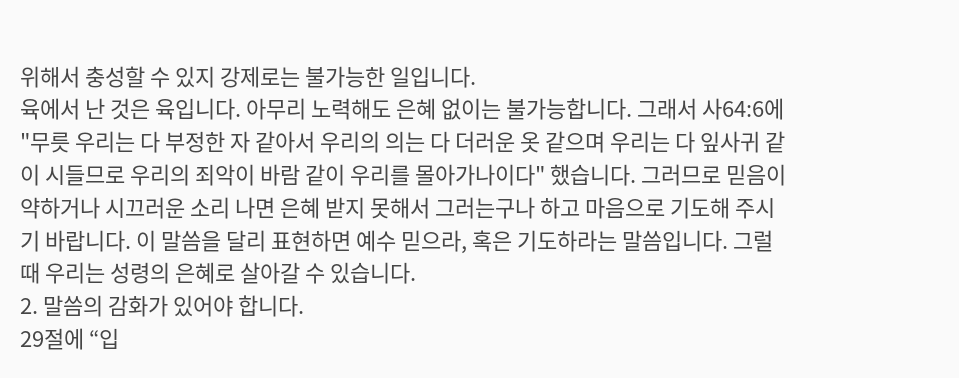위해서 충성할 수 있지 강제로는 불가능한 일입니다.
육에서 난 것은 육입니다. 아무리 노력해도 은혜 없이는 불가능합니다. 그래서 사64:6에 "무릇 우리는 다 부정한 자 같아서 우리의 의는 다 더러운 옷 같으며 우리는 다 잎사귀 같이 시들므로 우리의 죄악이 바람 같이 우리를 몰아가나이다" 했습니다. 그러므로 믿음이 약하거나 시끄러운 소리 나면 은혜 받지 못해서 그러는구나 하고 마음으로 기도해 주시기 바랍니다. 이 말씀을 달리 표현하면 예수 믿으라, 혹은 기도하라는 말씀입니다. 그럴 때 우리는 성령의 은혜로 살아갈 수 있습니다.
2. 말씀의 감화가 있어야 합니다.
29절에 “입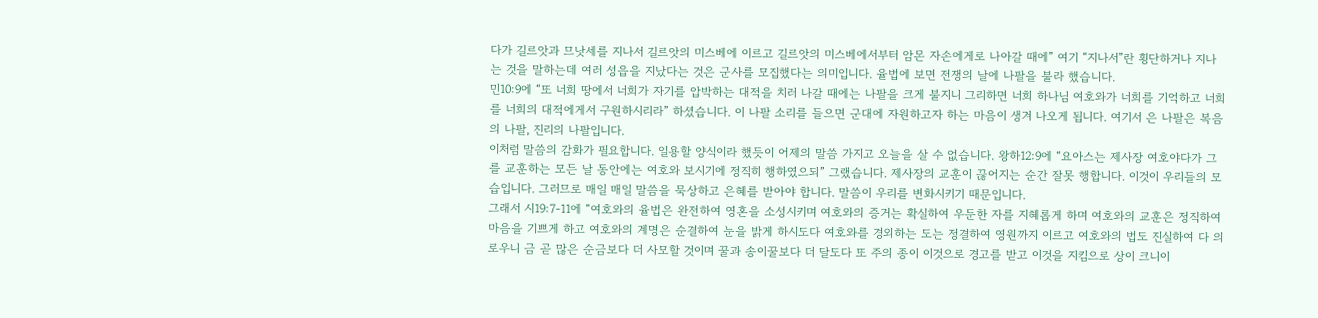다가 길르앗과 므낫세를 지나서 길르앗의 미스베에 이르고 길르앗의 미스베에서부터 암몬 자손에게로 나아갈 때에” 여기 “지나서”란 횡단하거나 지나는 것을 말하는데 여러 성읍을 지났다는 것은 군사를 모집했다는 의미입니다. 율법에 보면 전쟁의 날에 나팔을 불라 했습니다.
민10:9에 “또 너희 땅에서 너희가 자기를 압박하는 대적을 치러 나갈 때에는 나팔을 크게 불지니 그리하면 너희 하나님 여호와가 너희를 기억하고 너희를 너희의 대적에게서 구원하시리라” 하셨습니다. 이 나팔 소리를 들으면 군대에 자원하고자 하는 마음이 생겨 나오게 됩니다. 여기서 은 나팔은 복음의 나팔, 진리의 나팔입니다.
이처럼 말씀의 감화가 필요합니다. 일용할 양식이라 했듯이 어제의 말씀 가지고 오늘을 살 수 없습니다. 왕하12:9에 “요아스는 제사장 여호야다가 그를 교훈하는 모든 날 동안에는 여호와 보시기에 정직히 행하였으되” 그랬습니다. 제사장의 교훈이 끊어지는 순간 잘못 행합니다. 이것이 우리들의 모습입니다. 그러므로 매일 매일 말씀을 묵상하고 은혜를 받아야 합니다. 말씀이 우리를 변화시키기 때문입니다.
그래서 시19:7-11에 “여호와의 율법은 완전하여 영혼을 소성시키며 여호와의 증거는 확실하여 우둔한 자를 지혜롭게 하며 여호와의 교훈은 정직하여 마음을 기쁘게 하고 여호와의 계명은 순결하여 눈을 밝게 하시도다 여호와를 경외하는 도는 정결하여 영원까지 이르고 여호와의 법도 진실하여 다 의로우니 금 곧 많은 순금보다 더 사모할 것이며 꿀과 송이꿀보다 더 달도다 또 주의 종이 이것으로 경고를 받고 이것을 지킴으로 상이 크니이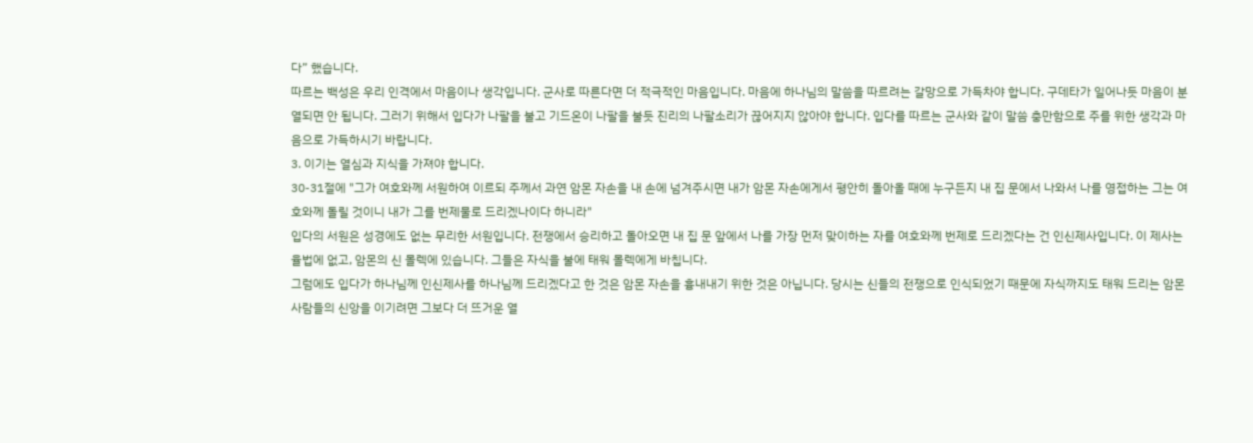다” 했습니다.
따르는 백성은 우리 인격에서 마음이나 생각입니다. 군사로 따른다면 더 적극적인 마음입니다. 마음에 하나님의 말씀을 따르려는 갈망으로 가득차야 합니다. 구데타가 일어나듯 마음이 분열되면 안 됩니다. 그러기 위해서 입다가 나팔을 불고 기드온이 나팔을 불듯 진리의 나팔소리가 끊어지지 않아야 합니다. 입다를 따르는 군사와 같이 말씀 충만함으로 주를 위한 생각과 마음으로 가득하시기 바랍니다.
3. 이기는 열심과 지식을 가져야 합니다.
30-31절에 "그가 여호와께 서원하여 이르되 주께서 과연 암몬 자손을 내 손에 넘겨주시면 내가 암몬 자손에게서 평안히 돌아올 때에 누구든지 내 집 문에서 나와서 나를 영접하는 그는 여호와께 돌릴 것이니 내가 그를 번제물로 드리겠나이다 하니라"
입다의 서원은 성경에도 없는 무리한 서원입니다. 전쟁에서 승리하고 돌아오면 내 집 문 앞에서 나를 가장 먼저 맞이하는 자를 여호와께 번제로 드리겠다는 건 인신제사입니다. 이 제사는 율법에 없고, 암몬의 신 몰렉에 있습니다. 그들은 자식을 불에 태워 몰렉에게 바칩니다.
그럼에도 입다가 하나님께 인신제사를 하나님께 드리겠다고 한 것은 암몬 자손을 흉내내기 위한 것은 아닙니다. 당시는 신들의 전쟁으로 인식되었기 때문에 자식까지도 태워 드리는 암몬 사람들의 신앙을 이기려면 그보다 더 뜨거운 열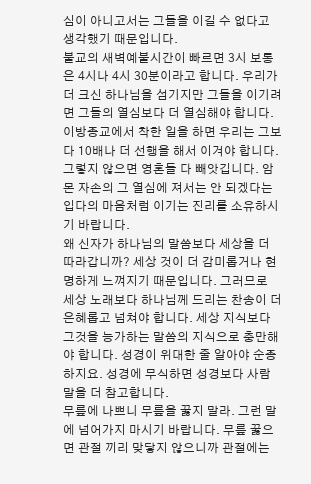심이 아니고서는 그들을 이길 수 없다고 생각했기 때문입니다.
불교의 새벽예불시간이 빠르면 3시 보통은 4시나 4시 30분이라고 합니다. 우리가 더 크신 하나님을 섬기지만 그들을 이기려면 그들의 열심보다 더 열심해야 합니다. 이방종교에서 착한 일을 하면 우리는 그보다 10배나 더 선행을 해서 이겨야 합니다. 그렇지 않으면 영혼들 다 빼앗깁니다. 암몬 자손의 그 열심에 져서는 안 되겠다는 입다의 마음처럼 이기는 진리를 소유하시기 바랍니다.
왜 신자가 하나님의 말씀보다 세상을 더 따라갑니까? 세상 것이 더 감미롭거나 현명하게 느껴지기 때문입니다. 그러므로 세상 노래보다 하나님께 드리는 찬송이 더 은혜롭고 넘쳐야 합니다. 세상 지식보다 그것을 능가하는 말씀의 지식으로 충만해야 합니다. 성경이 위대한 줄 알아야 순종하지요. 성경에 무식하면 성경보다 사람 말을 더 참고합니다.
무릎에 나쁘니 무릎을 꿇지 말라. 그런 말에 넘어가지 마시기 바랍니다. 무릎 꿇으면 관절 끼리 맞닿지 않으니까 관절에는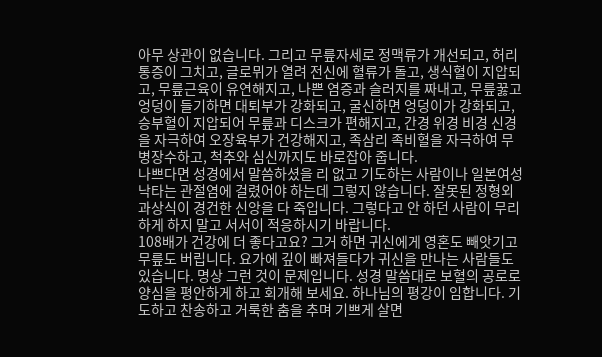아무 상관이 없습니다. 그리고 무릎자세로 정맥류가 개선되고, 허리통증이 그치고, 글로뮈가 열려 전신에 혈류가 돌고, 생식혈이 지압되고, 무릎근육이 유연해지고, 나쁜 염증과 슬러지를 짜내고, 무릎꿇고 엉덩이 들기하면 대퇴부가 강화되고, 굴신하면 엉덩이가 강화되고, 승부혈이 지압되어 무릎과 디스크가 편해지고, 간경 위경 비경 신경을 자극하여 오장육부가 건강해지고, 족삼리 족비혈을 자극하여 무병장수하고, 척추와 심신까지도 바로잡아 줍니다.
나쁘다면 성경에서 말씀하셨을 리 없고 기도하는 사람이나 일본여성 낙타는 관절염에 걸렸어야 하는데 그렇지 않습니다. 잘못된 정형외과상식이 경건한 신앙을 다 죽입니다. 그렇다고 안 하던 사람이 무리하게 하지 말고 서서이 적응하시기 바랍니다.
108배가 건강에 더 좋다고요? 그거 하면 귀신에게 영혼도 빼앗기고 무릎도 버립니다. 요가에 깊이 빠져들다가 귀신을 만나는 사람들도 있습니다. 명상 그런 것이 문제입니다. 성경 말씀대로 보혈의 공로로 양심을 평안하게 하고 회개해 보세요. 하나님의 평강이 임합니다. 기도하고 찬송하고 거룩한 춤을 추며 기쁘게 살면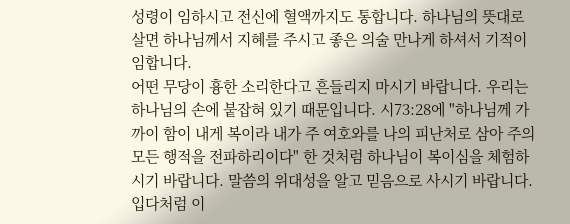성령이 임하시고 전신에 혈액까지도 통합니다. 하나님의 뜻대로 살면 하나님께서 지혜를 주시고 좋은 의술 만나게 하셔서 기적이 임합니다.
어떤 무당이 흉한 소리한다고 흔들리지 마시기 바랍니다. 우리는 하나님의 손에 붙잡혀 있기 때문입니다. 시73:28에 "하나님께 가까이 함이 내게 복이라 내가 주 여호와를 나의 피난처로 삼아 주의 모든 행적을 전파하리이다" 한 것처럼 하나님이 복이심을 체험하시기 바랍니다. 말씀의 위대성을 알고 믿음으로 사시기 바랍니다. 입다처럼 이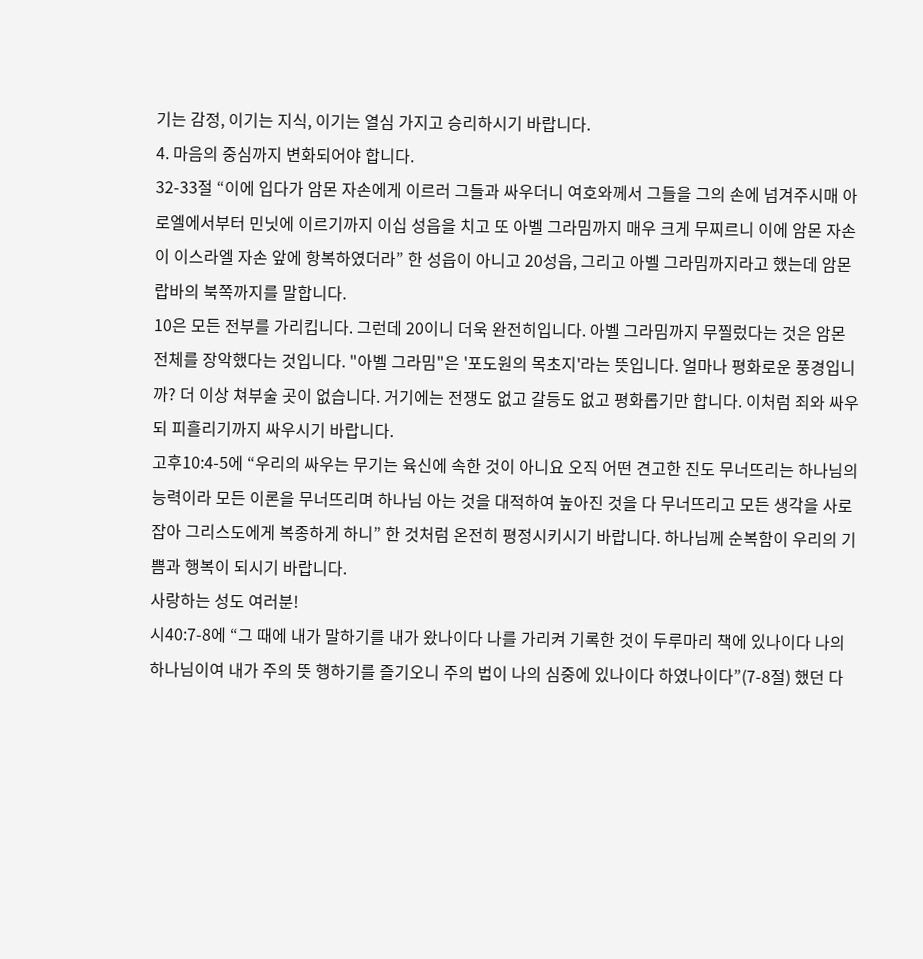기는 감정, 이기는 지식, 이기는 열심 가지고 승리하시기 바랍니다.
4. 마음의 중심까지 변화되어야 합니다.
32-33절 “이에 입다가 암몬 자손에게 이르러 그들과 싸우더니 여호와께서 그들을 그의 손에 넘겨주시매 아로엘에서부터 민닛에 이르기까지 이십 성읍을 치고 또 아벨 그라밈까지 매우 크게 무찌르니 이에 암몬 자손이 이스라엘 자손 앞에 항복하였더라” 한 성읍이 아니고 20성읍, 그리고 아벨 그라밈까지라고 했는데 암몬 랍바의 북쪽까지를 말합니다.
10은 모든 전부를 가리킵니다. 그런데 20이니 더욱 완전히입니다. 아벨 그라밈까지 무찔렀다는 것은 암몬 전체를 장악했다는 것입니다. "아벨 그라밈"은 '포도원의 목초지'라는 뜻입니다. 얼마나 평화로운 풍경입니까? 더 이상 쳐부술 곳이 없습니다. 거기에는 전쟁도 없고 갈등도 없고 평화롭기만 합니다. 이처럼 죄와 싸우되 피흘리기까지 싸우시기 바랍니다.
고후10:4-5에 “우리의 싸우는 무기는 육신에 속한 것이 아니요 오직 어떤 견고한 진도 무너뜨리는 하나님의 능력이라 모든 이론을 무너뜨리며 하나님 아는 것을 대적하여 높아진 것을 다 무너뜨리고 모든 생각을 사로잡아 그리스도에게 복종하게 하니” 한 것처럼 온전히 평정시키시기 바랍니다. 하나님께 순복함이 우리의 기쁨과 행복이 되시기 바랍니다.
사랑하는 성도 여러분!
시40:7-8에 “그 때에 내가 말하기를 내가 왔나이다 나를 가리켜 기록한 것이 두루마리 책에 있나이다 나의 하나님이여 내가 주의 뜻 행하기를 즐기오니 주의 법이 나의 심중에 있나이다 하였나이다”(7-8절) 했던 다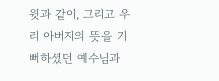윗과 같이, 그리고 우리 아버지의 뜻을 기뻐하셨던 예수님과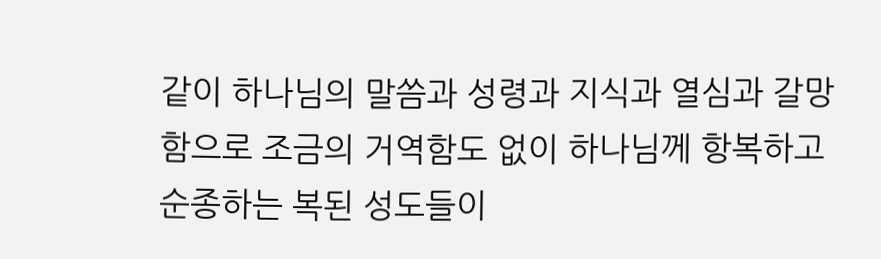같이 하나님의 말씀과 성령과 지식과 열심과 갈망함으로 조금의 거역함도 없이 하나님께 항복하고 순종하는 복된 성도들이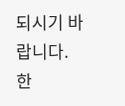되시기 바랍니다.
한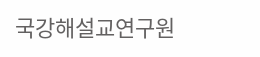국강해설교연구원